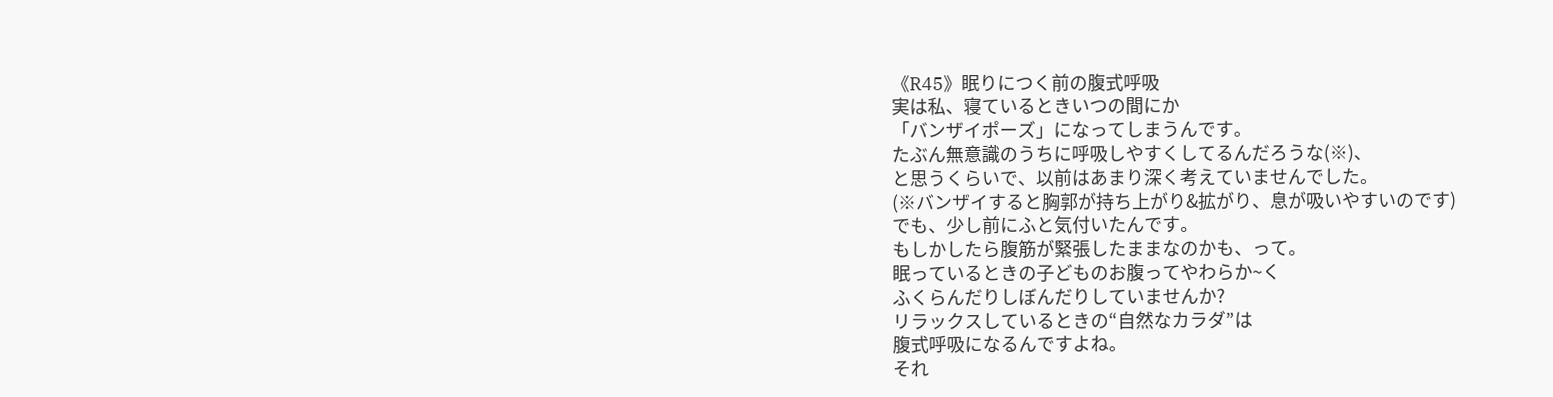《R45》眠りにつく前の腹式呼吸
実は私、寝ているときいつの間にか
「バンザイポーズ」になってしまうんです。
たぶん無意識のうちに呼吸しやすくしてるんだろうな(※)、
と思うくらいで、以前はあまり深く考えていませんでした。
(※バンザイすると胸郭が持ち上がり&拡がり、息が吸いやすいのです)
でも、少し前にふと気付いたんです。
もしかしたら腹筋が緊張したままなのかも、って。
眠っているときの子どものお腹ってやわらか~く
ふくらんだりしぼんだりしていませんか?
リラックスしているときの“自然なカラダ”は
腹式呼吸になるんですよね。
それ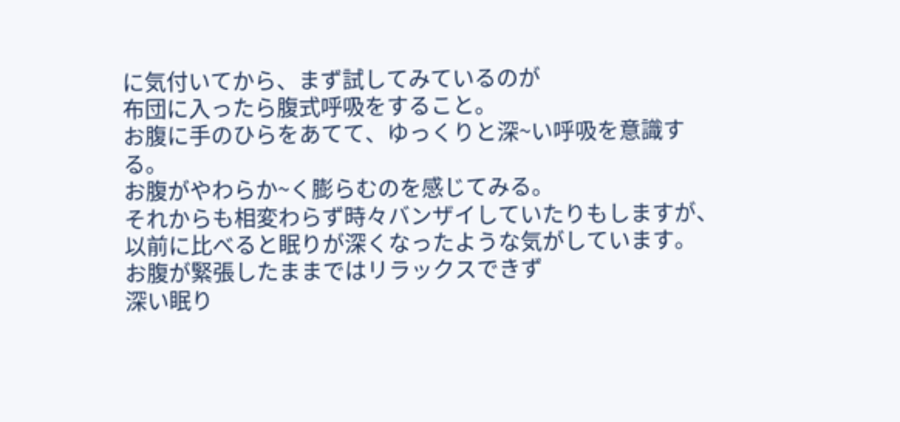に気付いてから、まず試してみているのが
布団に入ったら腹式呼吸をすること。
お腹に手のひらをあてて、ゆっくりと深~い呼吸を意識する。
お腹がやわらか~く膨らむのを感じてみる。
それからも相変わらず時々バンザイしていたりもしますが、
以前に比べると眠りが深くなったような気がしています。
お腹が緊張したままではリラックスできず
深い眠り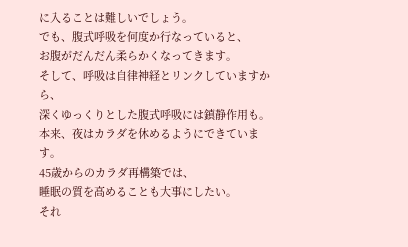に入ることは難しいでしょう。
でも、腹式呼吸を何度か行なっていると、
お腹がだんだん柔らかくなってきます。
そして、呼吸は自律神経とリンクしていますから、
深くゆっくりとした腹式呼吸には鎮静作用も。
本来、夜はカラダを休めるようにできています。
45歳からのカラダ再構築では、
睡眠の質を高めることも大事にしたい。
それ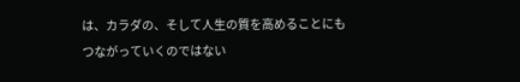は、カラダの、そして人生の質を高めることにも
つながっていくのではない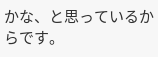かな、と思っているからです。